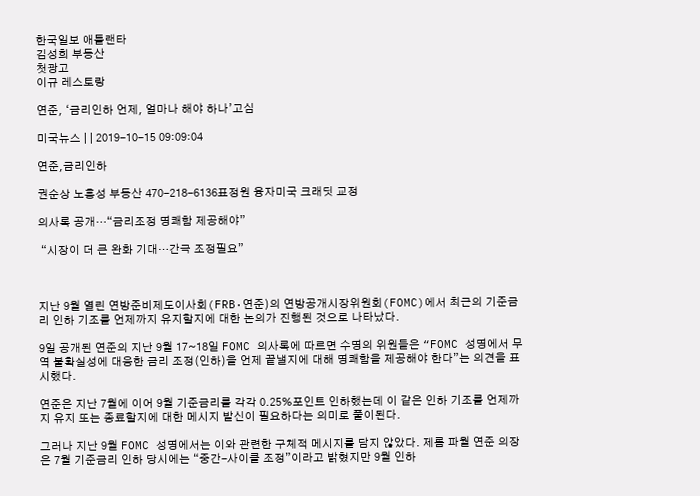한국일보 애틀랜타
김성희 부동산
첫광고
이규 레스토랑

연준, ‘금리인하 언제, 얼마나 해야 하나’고심

미국뉴스 | | 2019-10-15 09:09:04

연준,금리인하

권순상 노흥성 부동산 470-218-6136표정원 융자미국 크래딧 교정

의사록 공개…“금리조정 명쾌함 제공해야”

 “시장이 더 큰 완화 기대…간극 조정필요”



지난 9월 열린 연방준비제도이사회(FRB·연준)의 연방공개시장위원회(FOMC)에서 최근의 기준금리 인하 기조를 언제까지 유지할지에 대한 논의가 진행된 것으로 나타났다.

9일 공개된 연준의 지난 9월 17~18일 FOMC 의사록에 따르면 수명의 위원들은 “FOMC 성명에서 무역 불확실성에 대응한 금리 조정(인하)을 언제 끝낼지에 대해 명쾌함을 제공해야 한다”는 의견을 표시했다.

연준은 지난 7월에 이어 9월 기준금리를 각각 0.25%포인트 인하했는데 이 같은 인하 기조를 언제까지 유지 또는 종료할지에 대한 메시지 발신이 필요하다는 의미로 풀이된다.

그러나 지난 9월 FOMC 성명에서는 이와 관련한 구체적 메시지를 담지 않았다. 제롬 파월 연준 의장은 7월 기준금리 인하 당시에는 “중간-사이클 조정”이라고 밝혔지만 9월 인하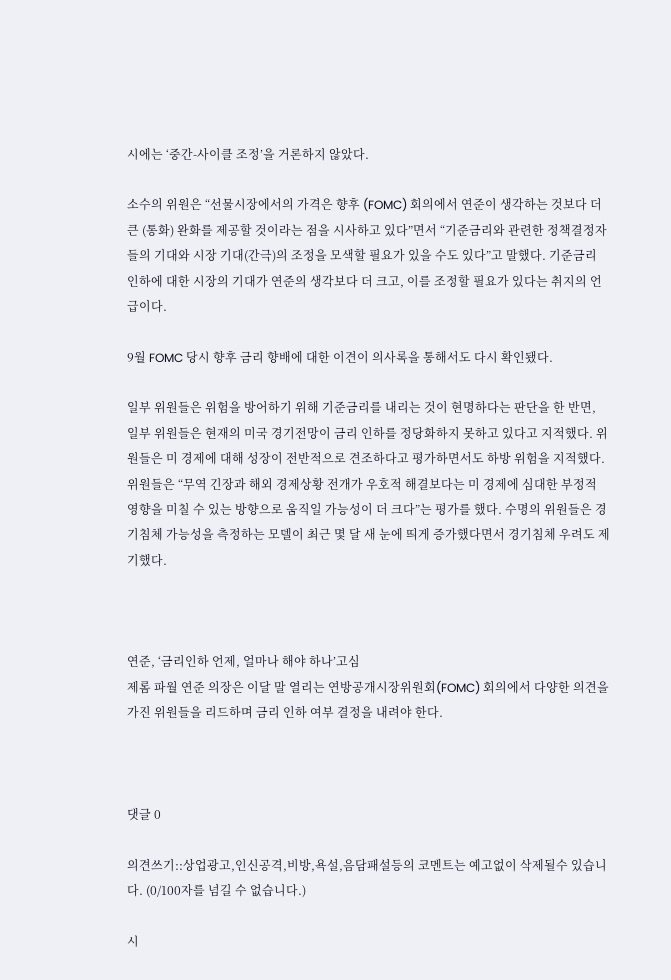시에는 ‘중간-사이클 조정’을 거론하지 않았다.

소수의 위원은 “선물시장에서의 가격은 향후 (FOMC) 회의에서 연준이 생각하는 것보다 더 큰 (통화) 완화를 제공할 것이라는 점을 시사하고 있다”면서 “기준금리와 관련한 정책결정자들의 기대와 시장 기대(간극)의 조정을 모색할 필요가 있을 수도 있다”고 말했다. 기준금리 인하에 대한 시장의 기대가 연준의 생각보다 더 크고, 이를 조정할 필요가 있다는 취지의 언급이다.

9월 FOMC 당시 향후 금리 향배에 대한 이견이 의사록을 통해서도 다시 확인됐다.

일부 위원들은 위험을 방어하기 위해 기준금리를 내리는 것이 현명하다는 판단을 한 반면, 일부 위원들은 현재의 미국 경기전망이 금리 인하를 정당화하지 못하고 있다고 지적했다. 위원들은 미 경제에 대해 성장이 전반적으로 견조하다고 평가하면서도 하방 위험을 지적했다. 위원들은 “무역 긴장과 해외 경제상황 전개가 우호적 해결보다는 미 경제에 심대한 부정적 영향을 미칠 수 있는 방향으로 움직일 가능성이 더 크다”는 평가를 했다. 수명의 위원들은 경기침체 가능성을 측정하는 모델이 최근 몇 달 새 눈에 띄게 증가했다면서 경기침체 우려도 제기했다.



연준, ‘금리인하 언제, 얼마나 해야 하나’고심
제롬 파월 연준 의장은 이달 말 열리는 연방공개시장위원회(FOMC) 회의에서 다양한 의견을 가진 위원들을 리드하며 금리 인하 여부 결정을 내려야 한다.



댓글 0

의견쓰기::상업광고,인신공격,비방,욕설,음담패설등의 코멘트는 예고없이 삭제될수 있습니다. (0/100자를 넘길 수 없습니다.)

시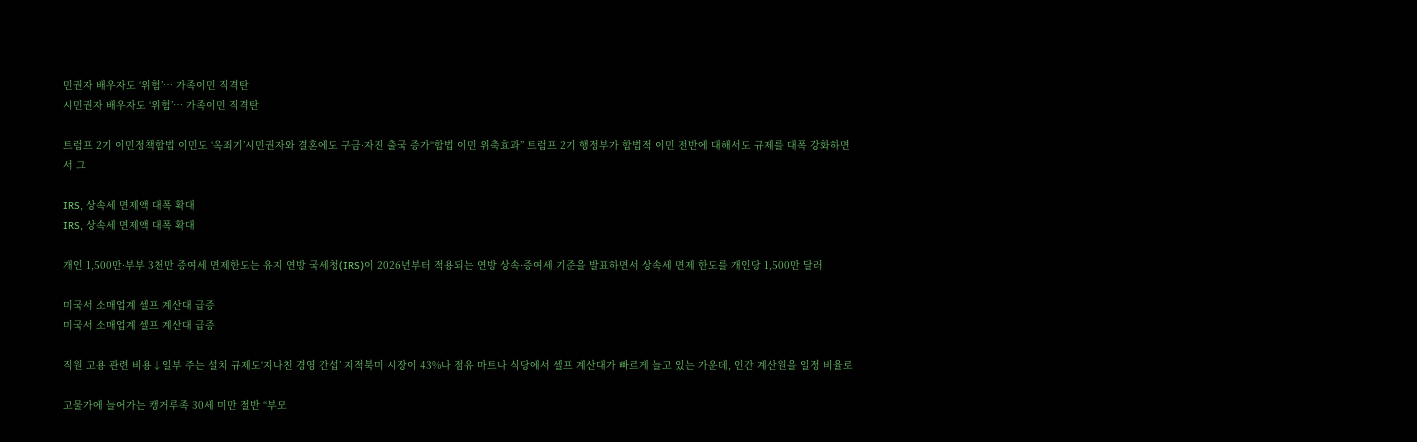민권자 배우자도 ‘위험’… 가족이민 직격탄
시민권자 배우자도 ‘위험’… 가족이민 직격탄

트럼프 2기 이민정책합법 이민도 ‘옥죄기’시민권자와 결혼에도 구금·자진 출국 증가“합법 이민 위축효과” 트럼프 2기 행정부가 합법적 이민 전반에 대해서도 규제를 대폭 강화하면서 그

IRS, 상속세 면제액 대폭 확대
IRS, 상속세 면제액 대폭 확대

개인 1,500만·부부 3천만 증여세 면제한도는 유지 연방 국세청(IRS)이 2026년부터 적용되는 연방 상속·증여세 기준을 발표하면서 상속세 면제 한도를 개인당 1,500만 달러

미국서 소매업계 셀프 계산대 급증
미국서 소매업계 셀프 계산대 급증

직원 고용 관련 비용↓일부 주는 설치 규제도‘지나친 경영 간섭’ 지적북미 시장이 43%나 점유 마트나 식당에서 셀프 계산대가 빠르게 늘고 있는 가운데, 인간 계산원을 일정 비율로

고물가에 늘어가는 캥거루족 30세 미만 절반 “부모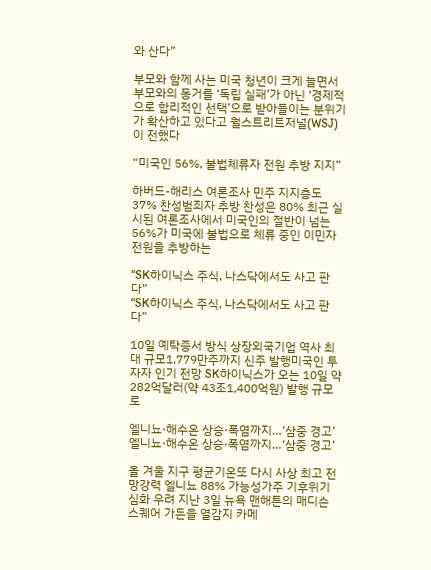와 산다”

부모와 함께 사는 미국 청년이 크게 늘면서 부모와의 동거를 ‘독립 실패’가 아닌 ‘경제적으로 합리적인 선택’으로 받아들이는 분위기가 확산하고 있다고 월스트리트저널(WSJ)이 전했다

“미국인 56%, 불법체류자 전원 추방 지지”

하버드-해리스 여론조사 민주 지지층도 37% 찬성범죄자 추방 찬성은 80% 최근 실시된 여론조사에서 미국인의 절반이 넘는 56%가 미국에 불법으로 체류 중인 이민자 전원을 추방하는

“SK하이닉스 주식, 나스닥에서도 사고 판다”
“SK하이닉스 주식, 나스닥에서도 사고 판다”

10일 예탁증서 방식 상장외국기업 역사 최대 규모1,779만주까지 신주 발행미국인 투자자 인기 전망 SK하이닉스가 오는 10일 약 282억달러(약 43조1,400억원) 발행 규모로

엘니뇨·해수온 상승·폭염까지…‘삼중 경고’
엘니뇨·해수온 상승·폭염까지…‘삼중 경고’

올 겨울 지구 평균기온또 다시 사상 최고 전망강력 엘니뇨 88% 가능성가주 기후위기 심화 우려 지난 3일 뉴욕 맨해튼의 매디슨 스퀘어 가든을 열감지 카메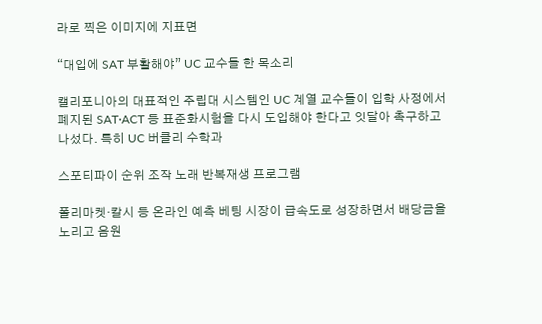라로 찍은 이미지에 지표면

“대입에 SAT 부활해야” UC 교수들 한 목소리

캘리포니아의 대표적인 주립대 시스템인 UC 계열 교수들이 입학 사정에서 폐지된 SAT·ACT 등 표준화시험을 다시 도입해야 한다고 잇달아 촉구하고 나섰다. 특히 UC 버클리 수학과

스포티파이 순위 조작 노래 반복재생 프로그램

폴리마켓·칼시 등 온라인 예측 베팅 시장이 급속도로 성장하면서 배당금을 노리고 음원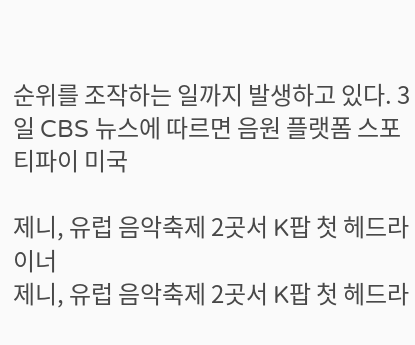순위를 조작하는 일까지 발생하고 있다. 3일 CBS 뉴스에 따르면 음원 플랫폼 스포티파이 미국

제니, 유럽 음악축제 2곳서 K팝 첫 헤드라이너
제니, 유럽 음악축제 2곳서 K팝 첫 헤드라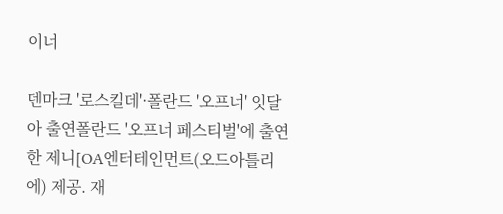이너

덴마크 '로스킬데'·폴란드 '오프너' 잇달아 출연폴란드 '오프너 페스티벌'에 출연한 제니[OA엔터테인먼트(오드아틀리에) 제공. 재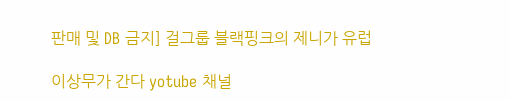판매 및 DB 금지] 걸그룹 블랙핑크의 제니가 유럽

이상무가 간다 yotube 채널